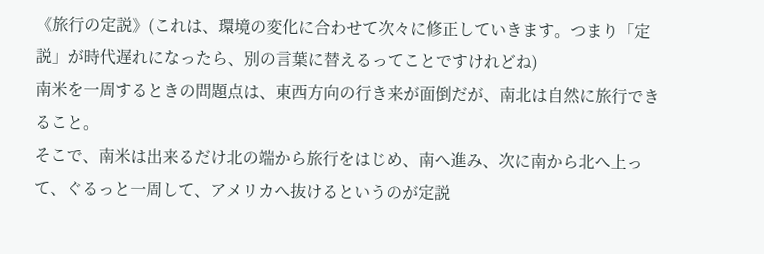《旅行の定説》(これは、環境の変化に合わせて次々に修正していきます。つまり「定説」が時代遅れになったら、別の言葉に替えるってことですけれどね)
南米を一周するときの問題点は、東西方向の行き来が面倒だが、南北は自然に旅行できること。
そこで、南米は出来るだけ北の端から旅行をはじめ、南へ進み、次に南から北へ上って、ぐるっと一周して、アメリカへ抜けるというのが定説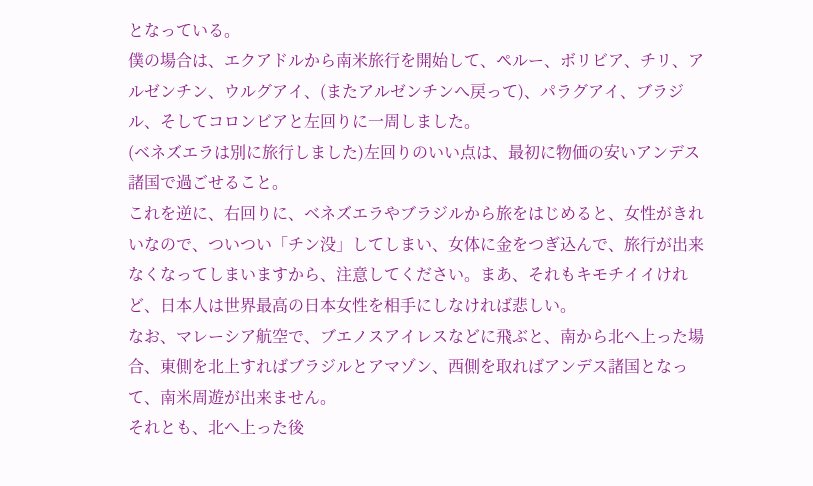となっている。
僕の場合は、エクアドルから南米旅行を開始して、ペルー、ボリビア、チリ、アルゼンチン、ウルグアイ、(またアルゼンチンへ戻って)、パラグアイ、ブラジル、そしてコロンビアと左回りに一周しました。
(ベネズエラは別に旅行しました)左回りのいい点は、最初に物価の安いアンデス諸国で過ごせること。
これを逆に、右回りに、ベネズエラやブラジルから旅をはじめると、女性がきれいなので、ついつい「チン没」してしまい、女体に金をつぎ込んで、旅行が出来なくなってしまいますから、注意してください。まあ、それもキモチイイけれど、日本人は世界最高の日本女性を相手にしなければ悲しい。
なお、マレーシア航空で、ブエノスアイレスなどに飛ぶと、南から北へ上った場合、東側を北上すればブラジルとアマゾン、西側を取ればアンデス諸国となって、南米周遊が出来ません。
それとも、北へ上った後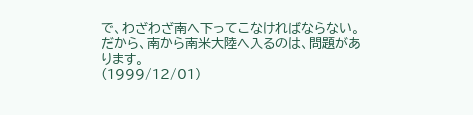で、わざわざ南へ下ってこなければならない。
だから、南から南米大陸へ入るのは、問題があります。
(1999/12/01)